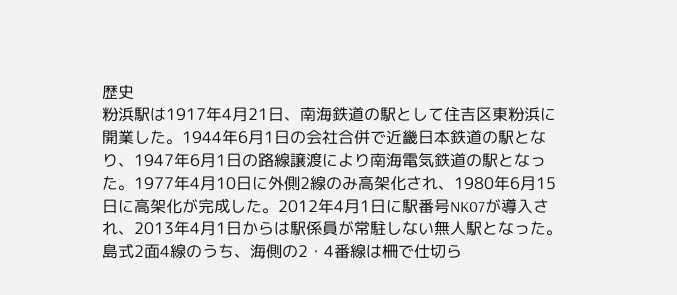歴史
粉浜駅は1917年4月21日、南海鉄道の駅として住吉区東粉浜に開業した。1944年6月1日の会社合併で近畿日本鉄道の駅となり、1947年6月1日の路線譲渡により南海電気鉄道の駅となった。1977年4月10日に外側2線のみ高架化され、1980年6月15日に高架化が完成した。2012年4月1日に駅番号NK07が導入され、2013年4月1日からは駅係員が常駐しない無人駅となった。島式2面4線のうち、海側の2・4番線は柵で仕切ら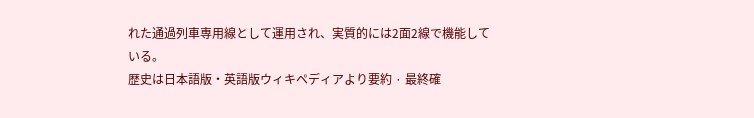れた通過列車専用線として運用され、実質的には2面2線で機能している。
歴史は日本語版・英語版ウィキペディアより要約 · 最終確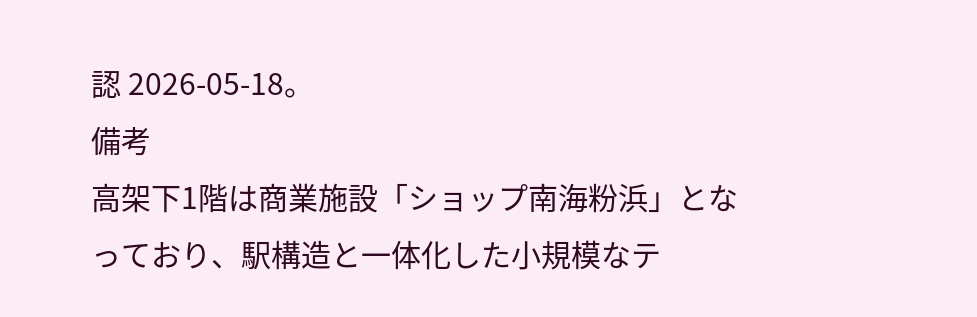認 2026-05-18。
備考
高架下1階は商業施設「ショップ南海粉浜」となっており、駅構造と一体化した小規模なテ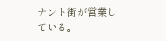ナント街が営業している。